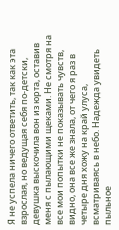Я не успела ничего ответить, так как эта взрослая, но ведущая себя по-детски, девушка выскочила вон из юрта, оставив меня с пылающими щеками. Не смотря на все мои попытки не показывать чувств, видно, она все же знала, от чего я раз в четыре дня хожу на край улуса, всматриваясь в небо. Надежда увидеть пыльное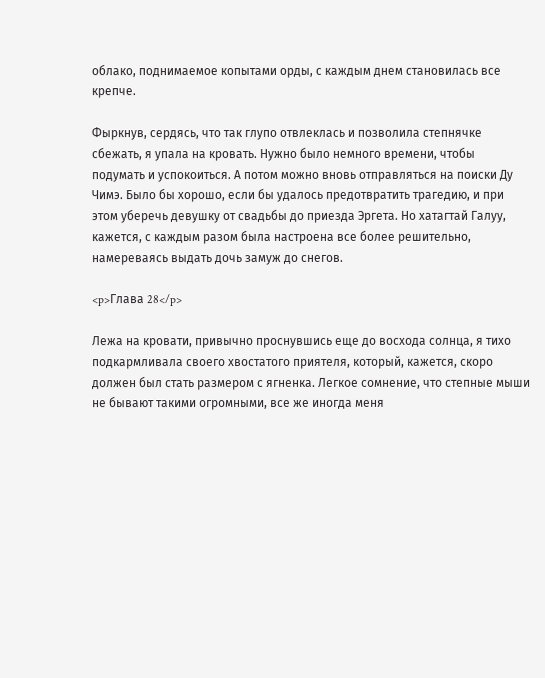облако, поднимаемое копытами орды, с каждым днем становилась все крепче.

Фыркнув, сердясь, что так глупо отвлеклась и позволила степнячке сбежать, я упала на кровать. Нужно было немного времени, чтобы подумать и успокоиться. А потом можно вновь отправляться на поиски Ду Чимэ. Было бы хорошо, если бы удалось предотвратить трагедию, и при этом уберечь девушку от свадьбы до приезда Эргета. Но хатагтай Галуу, кажется, с каждым разом была настроена все более решительно, намереваясь выдать дочь замуж до снегов.

<p>Глава 28</p>

Лежа на кровати, привычно проснувшись еще до восхода солнца, я тихо подкармливала своего хвостатого приятеля, который, кажется, скоро должен был стать размером с ягненка. Легкое сомнение, что степные мыши не бывают такими огромными, все же иногда меня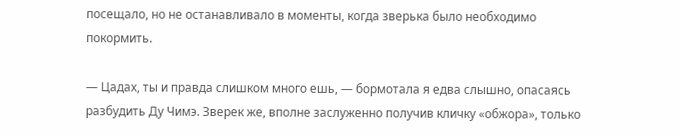посещало, но не останавливало в моменты, когда зверька было необходимо покормить.

— Цадах, ты и правда слишком много ешь, — бормотала я едва слышно, опасаясь разбудить Ду Чимэ. Зверек же, вполне заслуженно получив кличку «обжора», только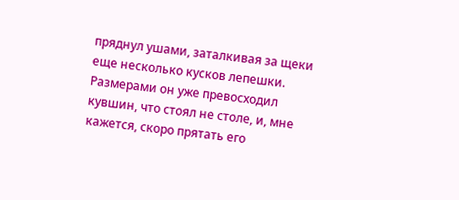пряднул ушами, заталкивая за щеки еще несколько кусков лепешки. Размерами он уже превосходил кувшин, что стоял не столе, и, мне кажется, скоро прятать его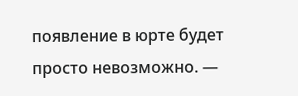появление в юрте будет просто невозможно. —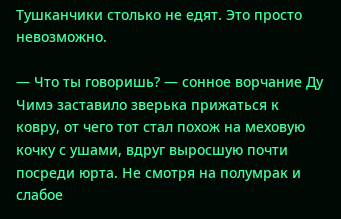Тушканчики столько не едят. Это просто невозможно.

— Что ты говоришь? — сонное ворчание Ду Чимэ заставило зверька прижаться к ковру, от чего тот стал похож на меховую кочку с ушами, вдруг выросшую почти посреди юрта. Не смотря на полумрак и слабое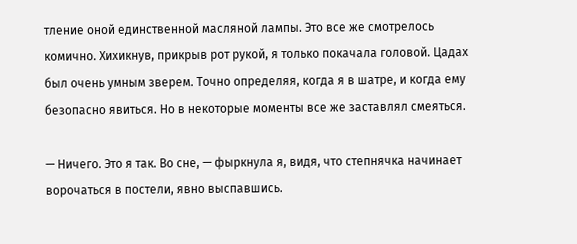тление оной единственной масляной лампы. Это все же смотрелось комично. Хихикнув, прикрыв рот рукой, я только покачала головой. Цадах был очень умным зверем. Точно определяя, когда я в шатре, и когда ему безопасно явиться. Но в некоторые моменты все же заставлял смеяться.

— Ничего. Это я так. Во сне, — фыркнула я, видя, что степнячка начинает ворочаться в постели, явно выспавшись.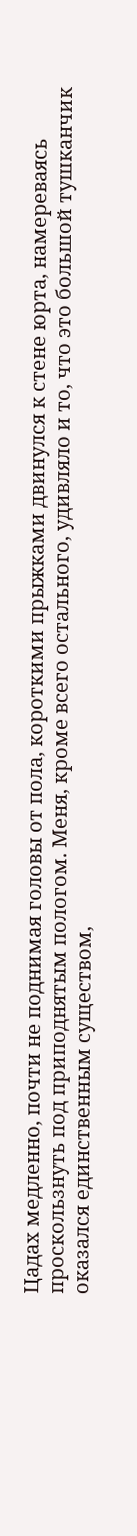Цадах медленно, почти не поднимая головы от пола, короткими прыжками двинулся к стене юрта, намереваясь проскользнуть под приподнятым пологом. Меня, кроме всего остального, удивляло и то, что это большой тушканчик оказался единственным существом,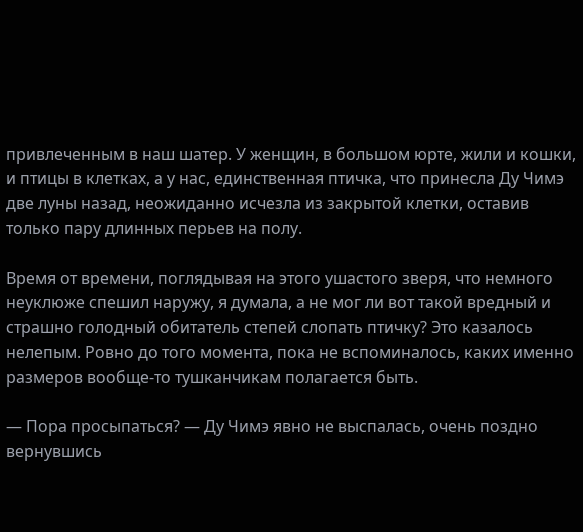привлеченным в наш шатер. У женщин, в большом юрте, жили и кошки, и птицы в клетках, а у нас, единственная птичка, что принесла Ду Чимэ две луны назад, неожиданно исчезла из закрытой клетки, оставив только пару длинных перьев на полу.

Время от времени, поглядывая на этого ушастого зверя, что немного неуклюже спешил наружу, я думала, а не мог ли вот такой вредный и страшно голодный обитатель степей слопать птичку? Это казалось нелепым. Ровно до того момента, пока не вспоминалось, каких именно размеров вообще-то тушканчикам полагается быть.

— Пора просыпаться? — Ду Чимэ явно не выспалась, очень поздно вернувшись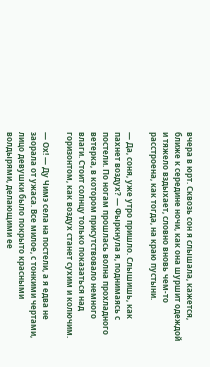вчера в юрт. Сквозь сон я слышала, кажется, ближе к середине ночи, как она шуршит одеждой и тяжело вздыхает, словно вновь чем-то расстроена, как тогда, на краю пустыни.

— Да, соня, уже утро пришло. Слышишь, как пахнет воздух? — Фыркнула я, поднимаясь с постели. По ногам прошлась волна прохладного ветерка, в котором присутствовало немного влаги. Стоит солнцу только показаться над горизонтом, как воздух станет сухим и колючим.

— Ох! — Ду Чимэ села на постели, а я едва не заорала от ужаса. Все милое, с тонкими чертами, лицо девушки было покрыто красными волдырями, делающими ее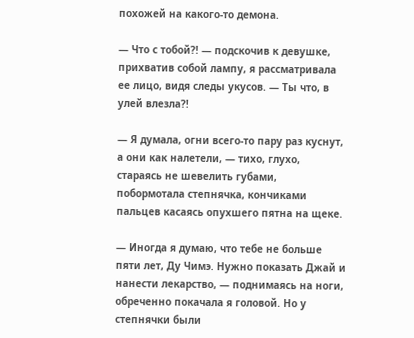похожей на какого-то демона.

— Что с тобой?! — подскочив к девушке, прихватив собой лампу, я рассматривала ее лицо, видя следы укусов. — Ты что, в улей влезла?!

— Я думала, огни всего-то пару раз куснут, а они как налетели, — тихо, глухо, стараясь не шевелить губами, побормотала степнячка, кончиками пальцев касаясь опухшего пятна на щеке.

— Иногда я думаю, что тебе не больше пяти лет, Ду Чимэ. Нужно показать Джай и нанести лекарство, — поднимаясь на ноги, обреченно покачала я головой. Но у степнячки были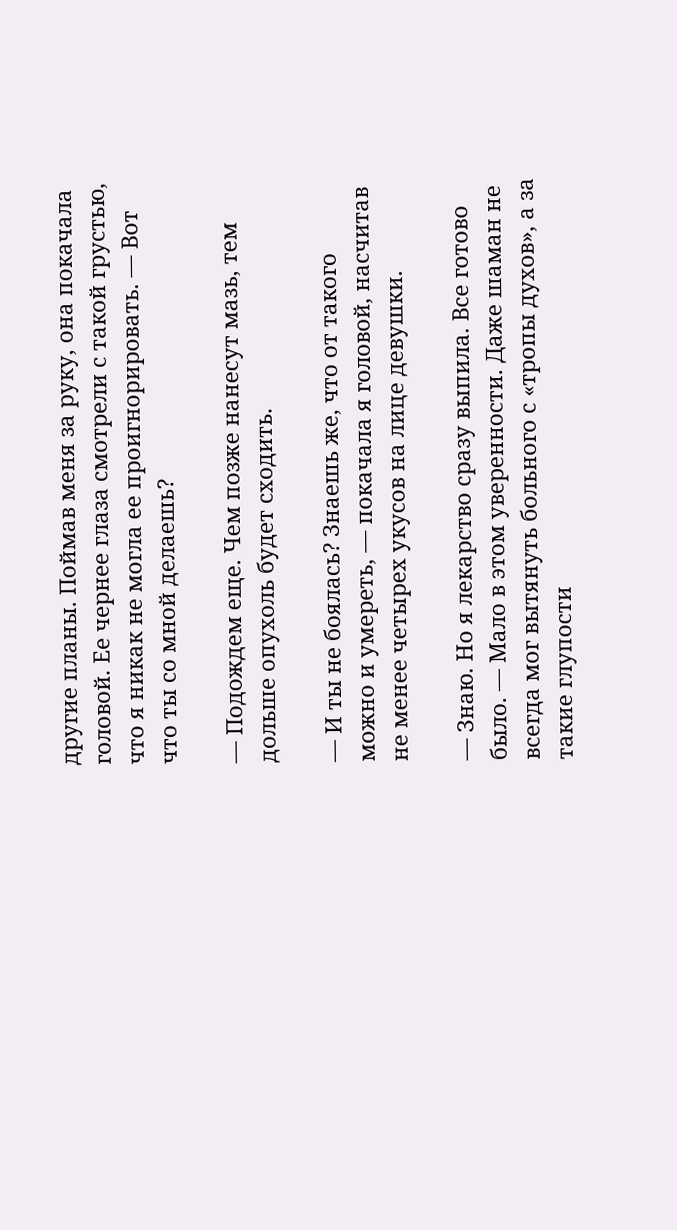другие планы. Поймав меня за руку, она покачала головой. Ее чернее глаза смотрели с такой грустью, что я никак не могла ее проигнорировать. — Вот что ты со мной делаешь?

— Подождем еще. Чем позже нанесут мазь, тем дольше опухоль будет сходить.

— И ты не боялась? Знаешь же, что от такого можно и умереть, — покачала я головой, насчитав не менее четырех укусов на лице девушки.

— Знаю. Но я лекарство сразу выпила. Все готово было. — Мало в этом уверенности. Даже шаман не всегда мог вытянуть больного с «тропы духов», а за такие глупости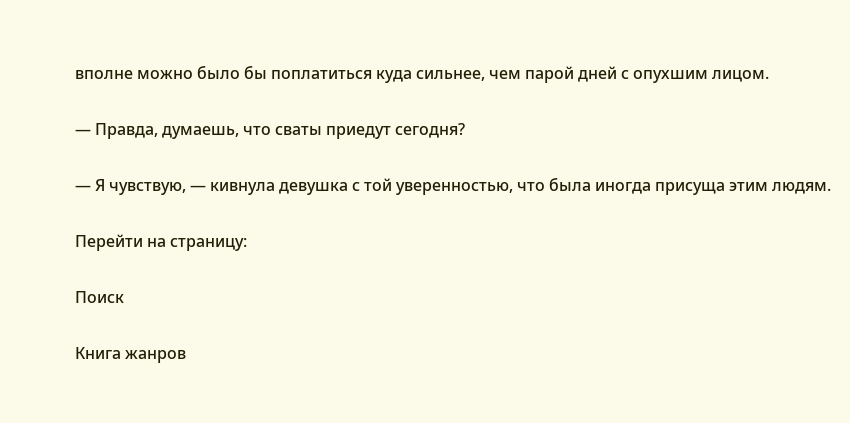вполне можно было бы поплатиться куда сильнее, чем парой дней с опухшим лицом.

— Правда, думаешь, что сваты приедут сегодня?

— Я чувствую, — кивнула девушка с той уверенностью, что была иногда присуща этим людям.

Перейти на страницу:

Поиск

Книга жанров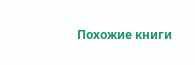Похожие книги